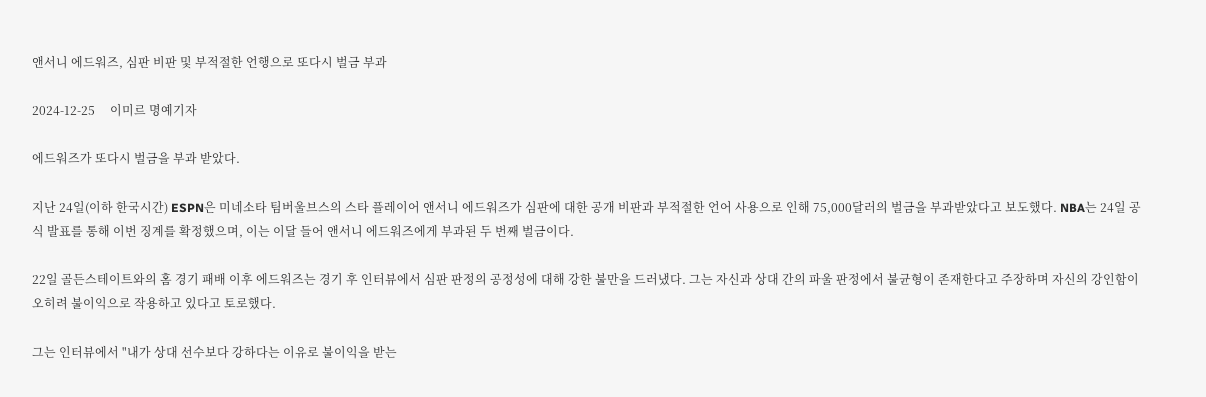앤서니 에드워즈, 심판 비판 및 부적절한 언행으로 또다시 벌금 부과

2024-12-25     이미르 명예기자

에드워즈가 또다시 벌금을 부과 받았다.

지난 24일(이하 한국시간) ESPN은 미네소타 팀버울브스의 스타 플레이어 앤서니 에드워즈가 심판에 대한 공개 비판과 부적절한 언어 사용으로 인해 75,000달러의 벌금을 부과받았다고 보도했다. NBA는 24일 공식 발표를 통해 이번 징계를 확정했으며, 이는 이달 들어 앤서니 에드워즈에게 부과된 두 번째 벌금이다.

22일 골든스테이트와의 홈 경기 패배 이후 에드워즈는 경기 후 인터뷰에서 심판 판정의 공정성에 대해 강한 불만을 드러냈다. 그는 자신과 상대 간의 파울 판정에서 불균형이 존재한다고 주장하며 자신의 강인함이 오히려 불이익으로 작용하고 있다고 토로했다.

그는 인터뷰에서 "내가 상대 선수보다 강하다는 이유로 불이익을 받는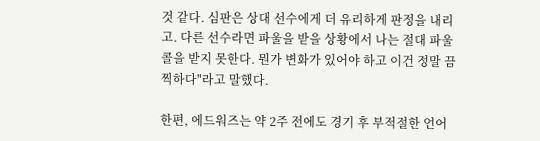것 같다. 심판은 상대 선수에게 더 유리하게 판정을 내리고. 다른 선수라면 파울을 받을 상황에서 나는 절대 파울 콜을 받지 못한다. 뭔가 변화가 있어야 하고 이건 정말 끔찍하다"라고 말했다.

한편, 에드워즈는 약 2주 전에도 경기 후 부적절한 언어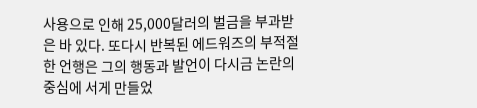사용으로 인해 25,000달러의 벌금을 부과받은 바 있다. 또다시 반복된 에드워즈의 부적절한 언행은 그의 행동과 발언이 다시금 논란의 중심에 서게 만들었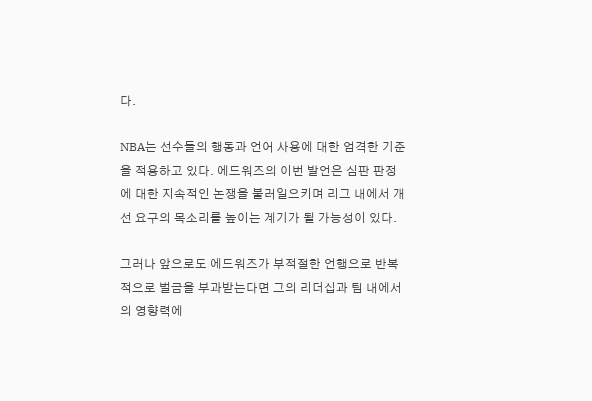다.

NBA는 선수들의 행동과 언어 사용에 대한 엄격한 기준을 적용하고 있다. 에드워즈의 이번 발언은 심판 판정에 대한 지속적인 논쟁을 불러일으키며 리그 내에서 개선 요구의 목소리를 높이는 계기가 될 가능성이 있다.

그러나 앞으로도 에드워즈가 부적절한 언행으로 반복적으로 벌금을 부과받는다면 그의 리더십과 팀 내에서의 영향력에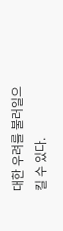대한 우려를 불러일으킬 수 있다.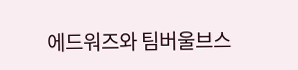에드워즈와 팀버울브스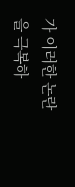가 이러한 논란을 극복하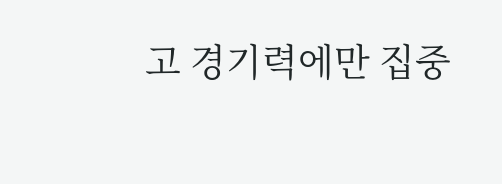고 경기력에만 집중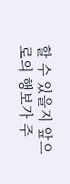할 수 있을지 앞으로의 행보가 주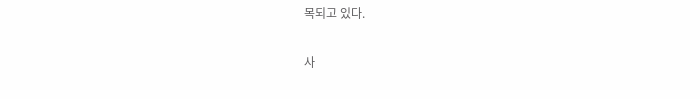목되고 있다.

사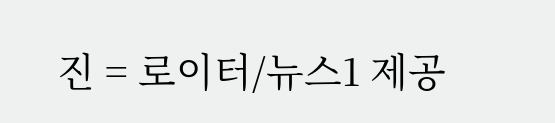진 = 로이터/뉴스1 제공